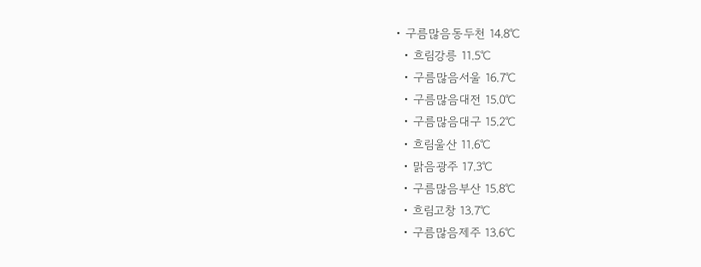• 구름많음동두천 14.8℃
  • 흐림강릉 11.5℃
  • 구름많음서울 16.7℃
  • 구름많음대전 15.0℃
  • 구름많음대구 15.2℃
  • 흐림울산 11.6℃
  • 맑음광주 17.3℃
  • 구름많음부산 15.8℃
  • 흐림고창 13.7℃
  • 구름많음제주 13.6℃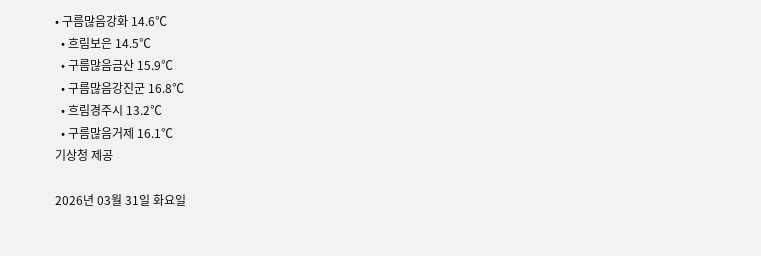• 구름많음강화 14.6℃
  • 흐림보은 14.5℃
  • 구름많음금산 15.9℃
  • 구름많음강진군 16.8℃
  • 흐림경주시 13.2℃
  • 구름많음거제 16.1℃
기상청 제공

2026년 03월 31일 화요일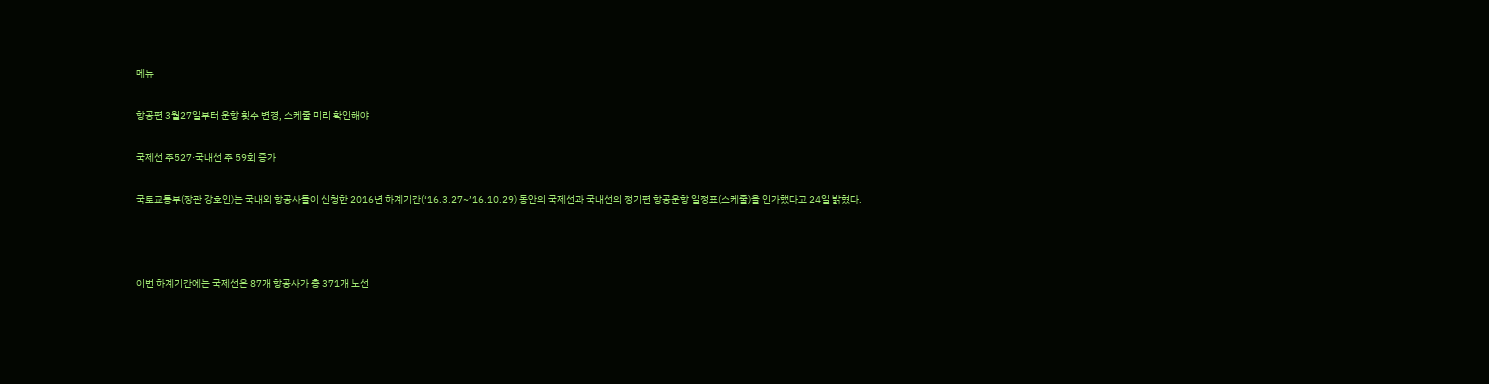메뉴

항공편 3월27일부터 운항 횟수 변경, 스케줄 미리 확인해야

국제선 주527·국내선 주 59회 증가

국토교통부(장관 강호인)는 국내외 항공사들이 신청한 2016년 하계기간(‘16.3.27~’16.10.29) 동안의 국제선과 국내선의 정기편 항공운항 일정표(스케줄)을 인가했다고 24일 밝혔다.



이번 하계기간에는 국제선은 87개 항공사가 총 371개 노선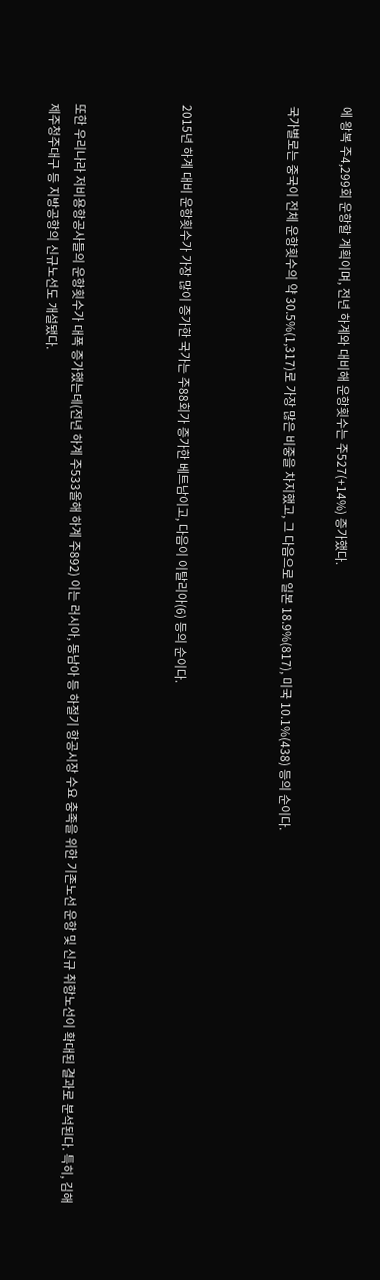에 왕복 주4,299회 운항할 계획이며, 전년 하계와 대비해 운항횟수는 주527(+14%) 증가했다.

국가별로는 중국이 전체 운항횟수의 약 30.5%(1,317)로 가장 많은 비중을 차지했고, 그 다음으로 일본 18.9%(817), 미국 10.1%(438) 등의 순이다.



2015년 하계 대비 운항횟수가 가장 많이 증가한 국가는 주88회가 증가한 베트남이고, 다음이 이탈리아(6) 등의 순이다.



또한 우리나라 저비용항공사들의 운항횟수가 대폭 증가했는데(전년 하계 주533올해 하계 주892) 이는 러시아, 동남아 등 하절기 항공시장 수요 충족을 위한 기존노선 운항 및 신규 취항노선이 확대된 결과로 분석된다. 특히, 김해제주청주대구 등 지방공항의 신규노선도 개설됐다.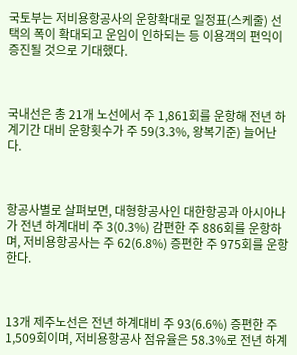국토부는 저비용항공사의 운항확대로 일정표(스케줄) 선택의 폭이 확대되고 운임이 인하되는 등 이용객의 편익이 증진될 것으로 기대했다.



국내선은 총 21개 노선에서 주 1,861회를 운항해 전년 하계기간 대비 운항횟수가 주 59(3.3%, 왕복기준) 늘어난다.



항공사별로 살펴보면, 대형항공사인 대한항공과 아시아나가 전년 하계대비 주 3(0.3%) 감편한 주 886회를 운항하며, 저비용항공사는 주 62(6.8%) 증편한 주 975회를 운항한다.



13개 제주노선은 전년 하계대비 주 93(6.6%) 증편한 주 1,509회이며, 저비용항공사 점유율은 58.3%로 전년 하계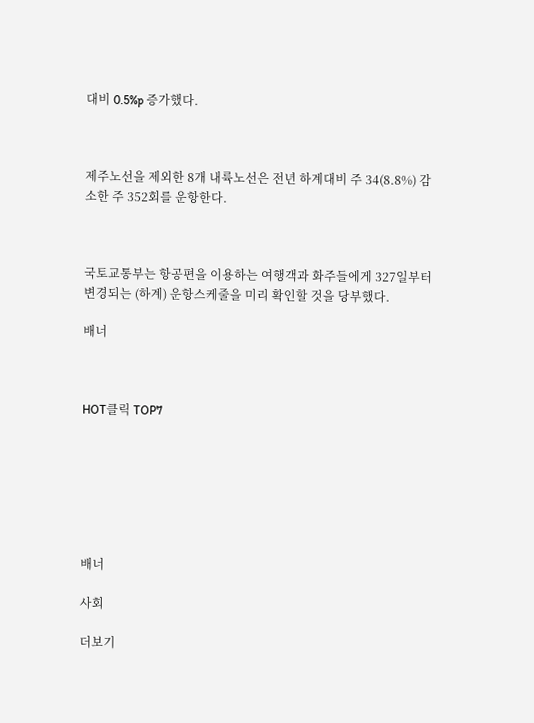대비 0.5%p 증가했다.



제주노선을 제외한 8개 내륙노선은 전년 하계대비 주 34(8.8%) 감소한 주 352회를 운항한다.



국토교통부는 항공편을 이용하는 여행객과 화주들에게 327일부터 변경되는 (하계) 운항스케줄을 미리 확인할 것을 당부했다.

배너



HOT클릭 TOP7







배너

사회

더보기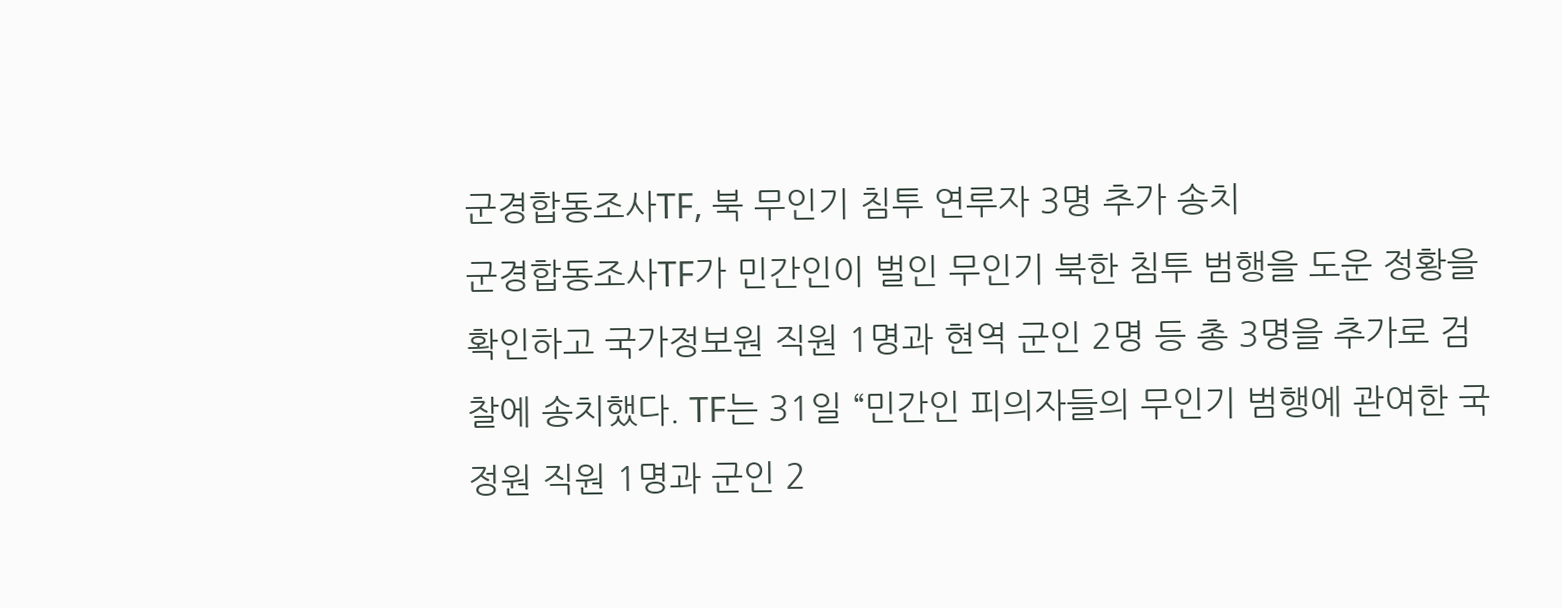군경합동조사TF, 북 무인기 침투 연루자 3명 추가 송치
군경합동조사TF가 민간인이 벌인 무인기 북한 침투 범행을 도운 정황을 확인하고 국가정보원 직원 1명과 현역 군인 2명 등 총 3명을 추가로 검찰에 송치했다. TF는 31일 “민간인 피의자들의 무인기 범행에 관여한 국정원 직원 1명과 군인 2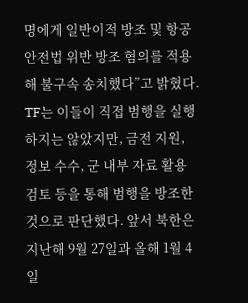명에게 일반이적 방조 및 항공안전법 위반 방조 혐의를 적용해 불구속 송치했다”고 밝혔다. TF는 이들이 직접 범행을 실행하지는 않았지만, 금전 지원, 정보 수수, 군 내부 자료 활용 검토 등을 통해 범행을 방조한 것으로 판단했다. 앞서 북한은 지난해 9월 27일과 올해 1월 4일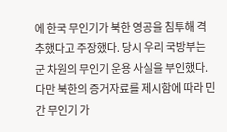에 한국 무인기가 북한 영공을 침투해 격추했다고 주장했다. 당시 우리 국방부는 군 차원의 무인기 운용 사실을 부인했다. 다만 북한의 증거자료를 제시함에 따라 민간 무인기 가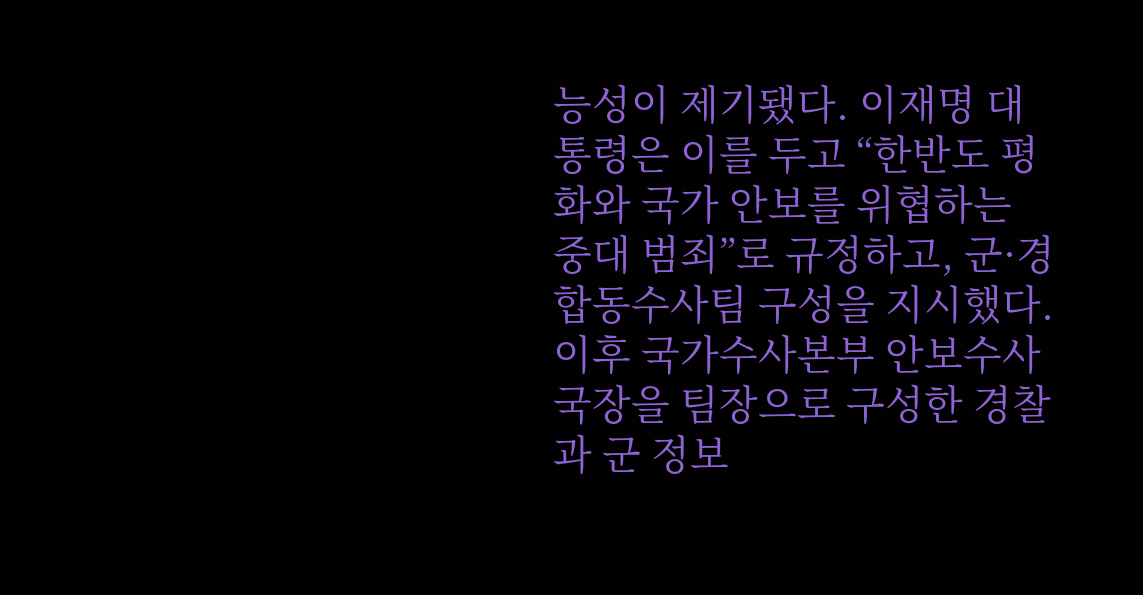능성이 제기됐다. 이재명 대통령은 이를 두고 “한반도 평화와 국가 안보를 위협하는 중대 범죄”로 규정하고, 군·경 합동수사팀 구성을 지시했다. 이후 국가수사본부 안보수사국장을 팀장으로 구성한 경찰과 군 정보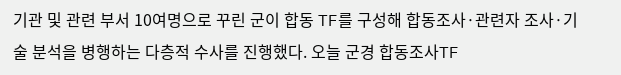기관 및 관련 부서 10여명으로 꾸린 군이 합동 TF를 구성해 합동조사·관련자 조사·기술 분석을 병행하는 다층적 수사를 진행했다. 오늘 군경 합동조사TF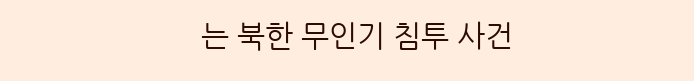는 북한 무인기 침투 사건